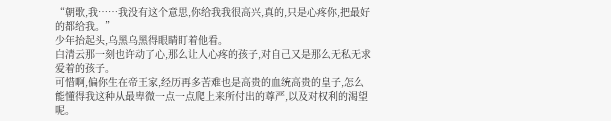“朝歌,我……我没有这个意思,你给我我很高兴,真的,只是心疼你,把最好的都给我。”
少年抬起头,乌黑乌黑得眼睛盯着他看。
白清云那一刻也许动了心,那么让人心疼的孩子,对自己又是那么无私无求爱着的孩子。
可惜啊,偏你生在帝王家,经历再多苦难也是高贵的血统高贵的皇子,怎么能懂得我这种从最卑微一点一点爬上来所付出的尊严,以及对权利的渴望呢。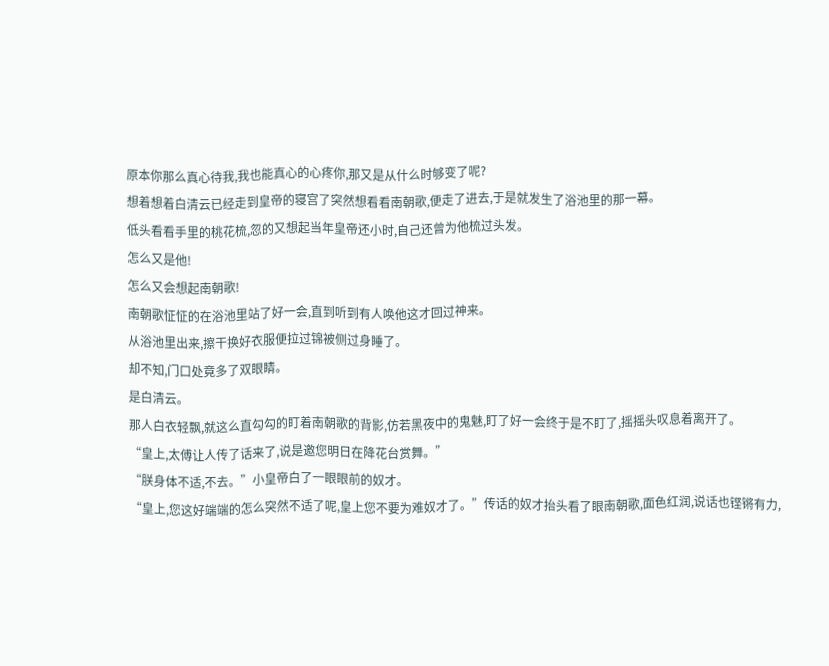原本你那么真心待我,我也能真心的心疼你,那又是从什么时够变了呢?
想着想着白清云已经走到皇帝的寝宫了突然想看看南朝歌,便走了进去,于是就发生了浴池里的那一幕。
低头看看手里的桃花梳,忽的又想起当年皇帝还小时,自己还曾为他梳过头发。
怎么又是他!
怎么又会想起南朝歌!
南朝歌怔怔的在浴池里站了好一会,直到听到有人唤他这才回过神来。
从浴池里出来,擦干换好衣服便拉过锦被侧过身睡了。
却不知,门口处竟多了双眼睛。
是白清云。
那人白衣轻飘,就这么直勾勾的盯着南朝歌的背影,仿若黑夜中的鬼魅,盯了好一会终于是不盯了,摇摇头叹息着离开了。
“皇上,太傅让人传了话来了,说是邀您明日在降花台赏舞。”
“朕身体不适,不去。”小皇帝白了一眼眼前的奴才。
“皇上,您这好端端的怎么突然不适了呢,皇上您不要为难奴才了。”传话的奴才抬头看了眼南朝歌,面色红润,说话也铿锵有力,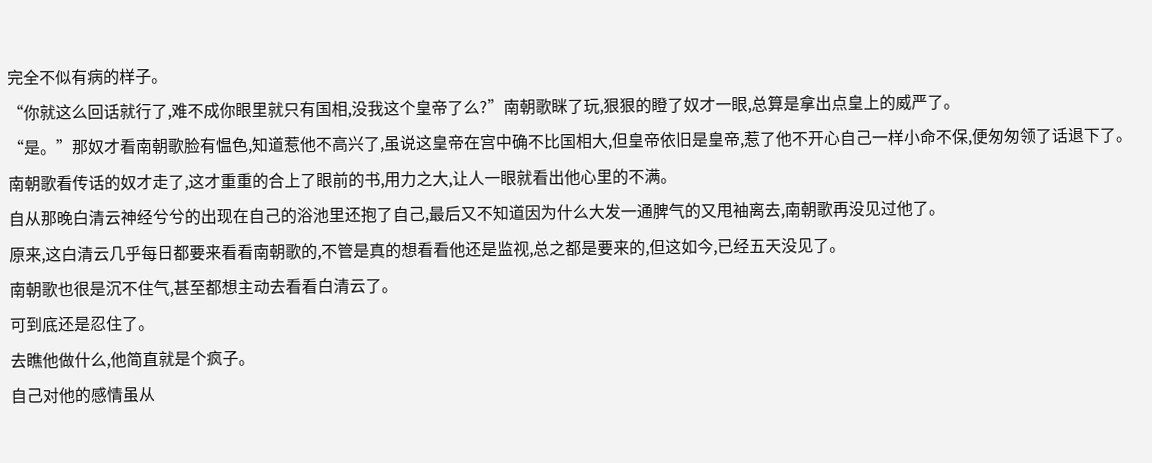完全不似有病的样子。
“你就这么回话就行了,难不成你眼里就只有国相,没我这个皇帝了么?”南朝歌眯了玩,狠狠的瞪了奴才一眼,总算是拿出点皇上的威严了。
“是。”那奴才看南朝歌脸有愠色,知道惹他不高兴了,虽说这皇帝在宫中确不比国相大,但皇帝依旧是皇帝,惹了他不开心自己一样小命不保,便匆匆领了话退下了。
南朝歌看传话的奴才走了,这才重重的合上了眼前的书,用力之大,让人一眼就看出他心里的不满。
自从那晚白清云神经兮兮的出现在自己的浴池里还抱了自己,最后又不知道因为什么大发一通脾气的又甩袖离去,南朝歌再没见过他了。
原来,这白清云几乎每日都要来看看南朝歌的,不管是真的想看看他还是监视,总之都是要来的,但这如今,已经五天没见了。
南朝歌也很是沉不住气,甚至都想主动去看看白清云了。
可到底还是忍住了。
去瞧他做什么,他简直就是个疯子。
自己对他的感情虽从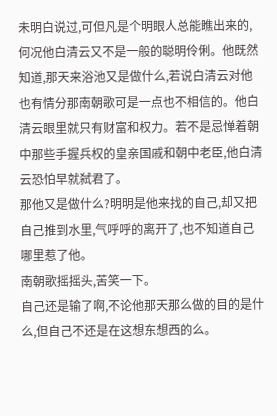未明白说过,可但凡是个明眼人总能瞧出来的,何况他白清云又不是一般的聪明伶俐。他既然知道,那天来浴池又是做什么,若说白清云对他也有情分那南朝歌可是一点也不相信的。他白清云眼里就只有财富和权力。若不是忌惮着朝中那些手握兵权的皇亲国戚和朝中老臣,他白清云恐怕早就弑君了。
那他又是做什么?明明是他来找的自己,却又把自己推到水里,气呼呼的离开了,也不知道自己哪里惹了他。
南朝歌摇摇头,苦笑一下。
自己还是输了啊,不论他那天那么做的目的是什么,但自己不还是在这想东想西的么。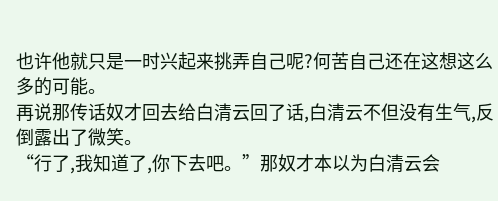也许他就只是一时兴起来挑弄自己呢?何苦自己还在这想这么多的可能。
再说那传话奴才回去给白清云回了话,白清云不但没有生气,反倒露出了微笑。
“行了,我知道了,你下去吧。”那奴才本以为白清云会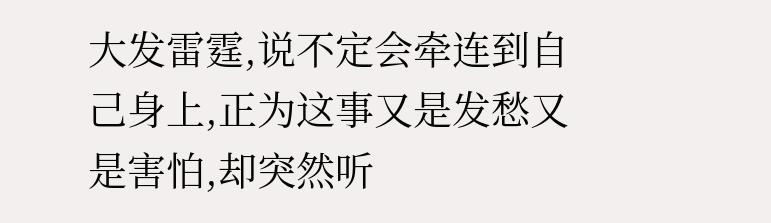大发雷霆,说不定会牵连到自己身上,正为这事又是发愁又是害怕,却突然听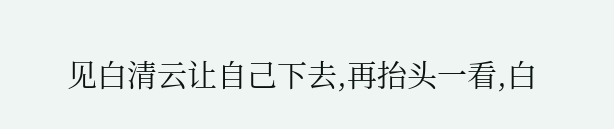见白清云让自己下去,再抬头一看,白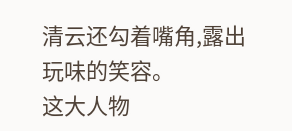清云还勾着嘴角,露出玩味的笑容。
这大人物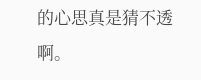的心思真是猜不透啊。